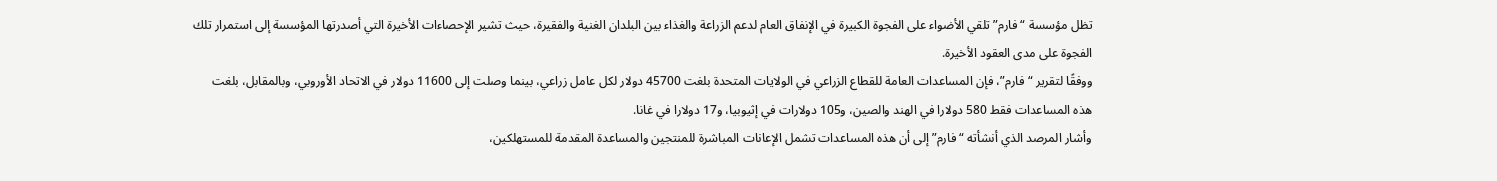تظل مؤسسة “فارم” تلقي الأضواء على الفجوة الكبيرة في الإنفاق العام لدعم الزراعة والغذاء بين البلدان الغنية والفقيرة، حيث تشير الإحصاءات الأخيرة التي أصدرتها المؤسسة إلى استمرار تلك الفجوة على مدى العقود الأخيرة.
ووفقًا لتقرير “فارم”، فإن المساعدات العامة للقطاع الزراعي في الولايات المتحدة بلغت 45700 دولار لكل عامل زراعي، بينما وصلت إلى 11600 دولار في الاتحاد الأوروبي، وبالمقابل، بلغت هذه المساعدات فقط 580 دولارا في الهند والصين، و105 دولارات في إثيوبيا، و17 دولارا في غانا.
وأشار المرصد الذي أنشأته “فارم” إلى أن هذه المساعدات تشمل الإعانات المباشرة للمنتجين والمساعدة المقدمة للمستهلكين،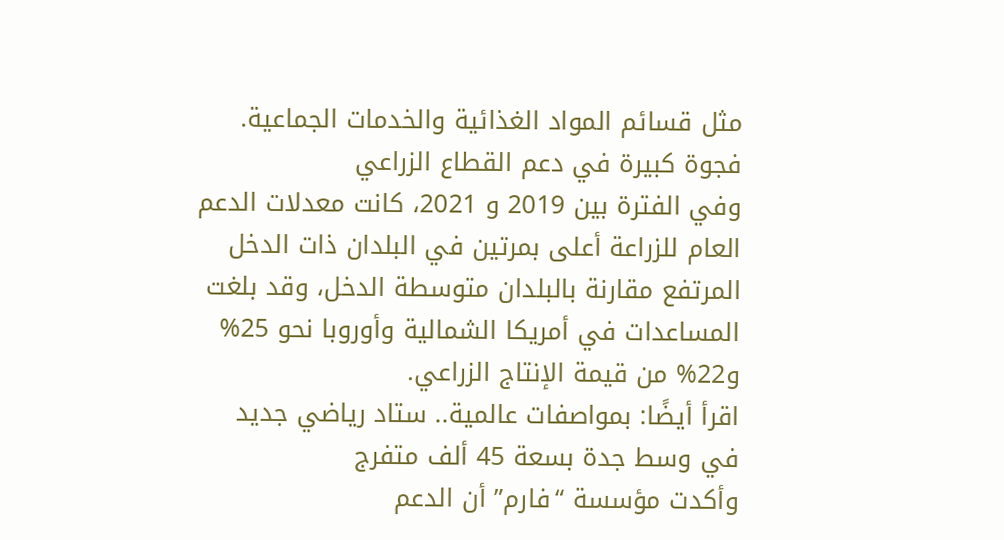مثل قسائم المواد الغذائية والخدمات الجماعية.
فجوة كبيرة في دعم القطاع الزراعي
وفي الفترة بين 2019 و 2021، كانت معدلات الدعم العام للزراعة أعلى بمرتين في البلدان ذات الدخل المرتفع مقارنة بالبلدان متوسطة الدخل، وقد بلغت المساعدات في أمريكا الشمالية وأوروبا نحو 25% و22% من قيمة الإنتاج الزراعي.
اقرأ أيضًا: بمواصفات عالمية.. ستاد رياضي جديد في وسط جدة بسعة 45 ألف متفرج
وأكدت مؤسسة “فارم” أن الدعم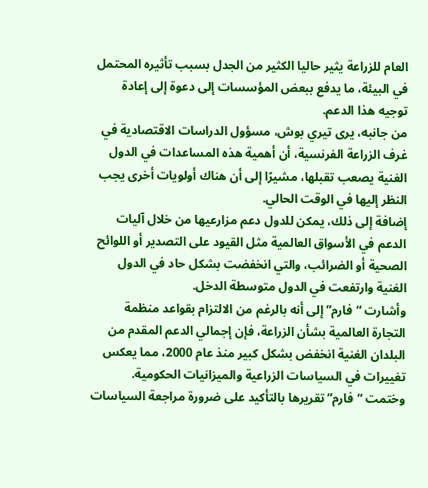العام للزراعة يثير حاليا الكثير من الجدل بسبب تأثيره المحتمل في البيئة، ما يدفع ببعض المؤسسات إلى دعوة إلى إعادة توجيه هذا الدعم.
من جانبه، يرى تيري بوش، مسؤول الدراسات الاقتصادية في غرف الزراعة الفرنسية، أن أهمية هذه المساعدات في الدول الغنية يصعب تقبلها، مشيرًا إلى أن هناك أولويات أخرى يجب النظر إليها في الوقت الحالي.
إضافة إلى ذلك، يمكن للدول دعم مزارعيها من خلال آليات الدعم في الأسواق العالمية مثل القيود على التصدير أو اللوائح الصحية أو الضرائب، والتي انخفضت بشكل حاد في الدول الغنية وارتفعت في الدول متوسطة الدخل.
وأشارت “فارم” إلى أنه بالرغم من الالتزام بقواعد منظمة التجارة العالمية بشأن الزراعة، فإن إجمالي الدعم المقدم من البلدان الغنية انخفض بشكل كبير منذ عام 2000، مما يعكس تغييرات في السياسات الزراعية والميزانيات الحكومية.
وختمت “فارم” تقريرها بالتأكيد على ضرورة مراجعة السياسات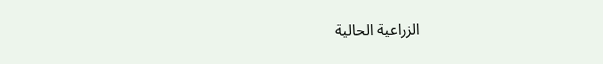الزراعية الحالية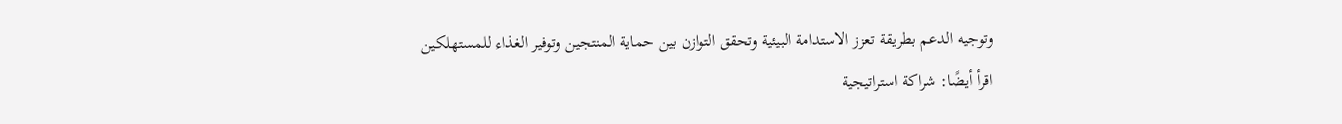وتوجيه الدعم بطريقة تعزز الاستدامة البيئية وتحقق التوازن بين حماية المنتجين وتوفير الغذاء للمستهلكين
اقرأ أيضًا: شراكة استراتيجية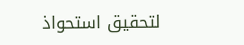لتحقيق استحواذ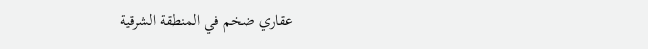عقاري ضخم في المنطقة الشرقية